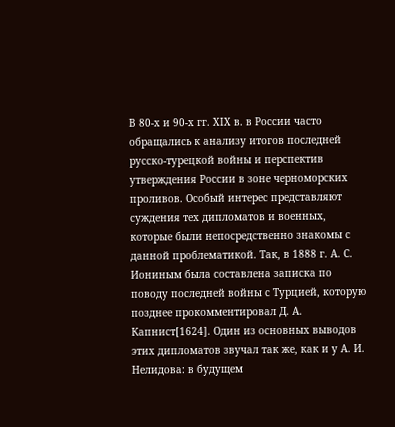В 80-х и 90-х гг. XIX в. в России часто обращались к анализу итогов последней русско-турецкой войны и перспектив утверждения России в зоне черноморских проливов. Особый интерес представляют суждения тех дипломатов и военных, которые были непосредственно знакомы с данной проблематикой. Так, в 1888 г. А. С. Иониным была составлена записка по поводу последней войны с Турцией, которую позднее прокомментировал Д. А. Капнист[1624]. Один из основных выводов этих дипломатов звучал так же, как и у А. И. Нелидова: в будущем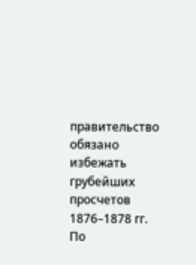правительство обязано избежать грубейших просчетов 1876–1878 гг. По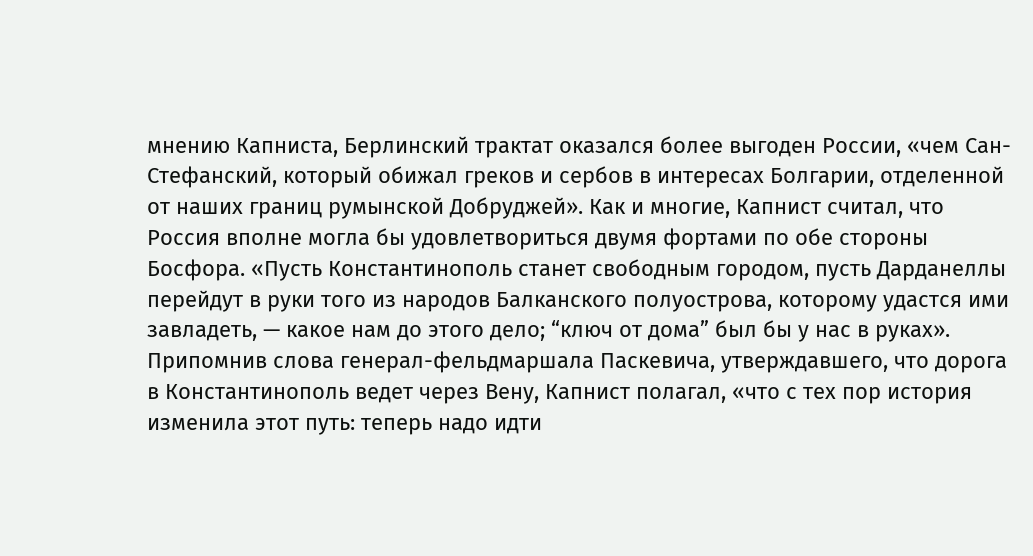мнению Капниста, Берлинский трактат оказался более выгоден России, «чем Сан-Стефанский, который обижал греков и сербов в интересах Болгарии, отделенной от наших границ румынской Добруджей». Как и многие, Капнист считал, что Россия вполне могла бы удовлетвориться двумя фортами по обе стороны Босфора. «Пусть Константинополь станет свободным городом, пусть Дарданеллы перейдут в руки того из народов Балканского полуострова, которому удастся ими завладеть, — какое нам до этого дело; “ключ от дома” был бы у нас в руках». Припомнив слова генерал-фельдмаршала Паскевича, утверждавшего, что дорога в Константинополь ведет через Вену, Капнист полагал, «что с тех пор история изменила этот путь: теперь надо идти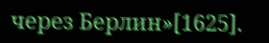через Берлин»[1625].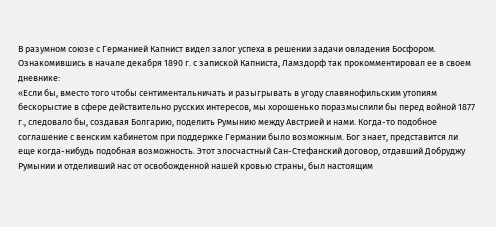В разумном союзе с Германией Капнист видел залог успеха в решении задачи овладения Босфором.
Ознакомившись в начале декабря 1890 г. с запиской Капниста, Ламздорф так прокомментировал ее в своем дневнике:
«Если бы, вместо того чтобы сентиментальничать и разыгрывать в угоду славянофильским утопиям бескорыстие в сфере действительно русских интересов, мы хорошенько поразмыслили бы перед войной 1877 г., следовало бы, создавая Болгарию, поделить Румынию между Австрией и нами. Когда-то подобное соглашение с венским кабинетом при поддержке Германии было возможным. Бог знает, представится ли еще когда-нибудь подобная возможность. Этот злосчастный Сан-Стефанский договор, отдавший Добруджу Румынии и отделивший нас от освобожденной нашей кровью страны, был настоящим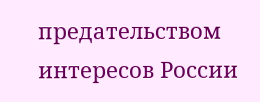предательством интересов России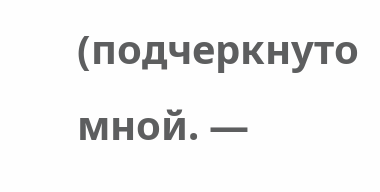(подчеркнуто мной. —